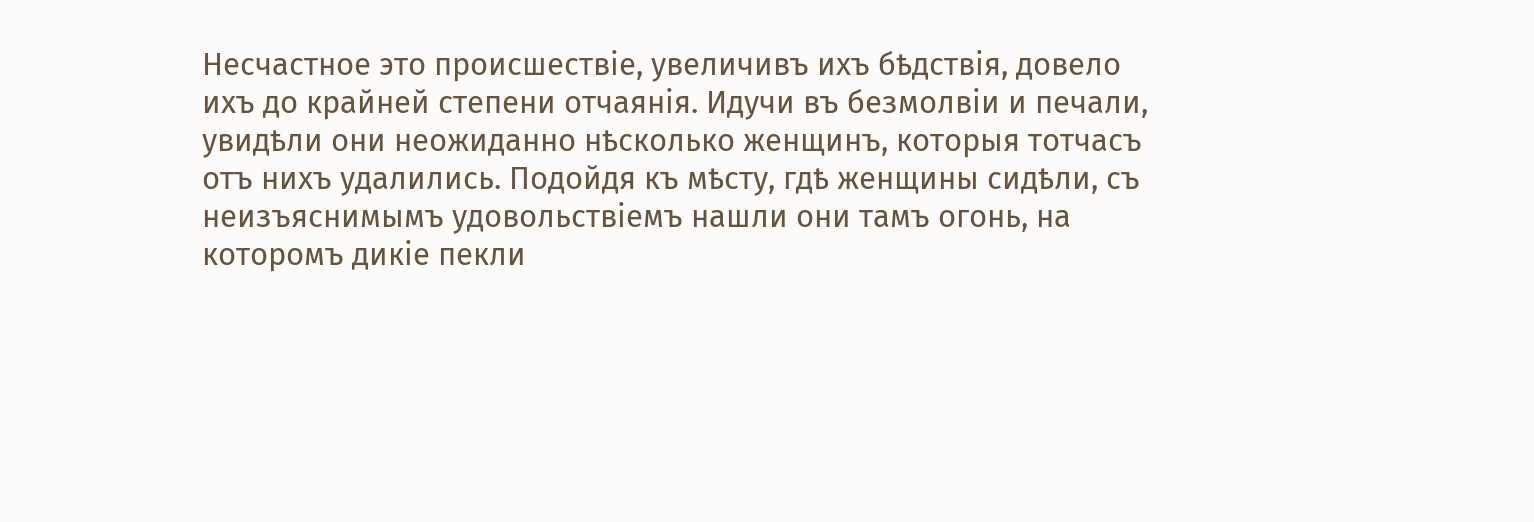Несчастное это происшествіе, увеличивъ ихъ бѣдствія, довело ихъ до крайней степени отчаянія. Идучи въ безмолвіи и печали, увидѣли они неожиданно нѣсколько женщинъ, которыя тотчасъ отъ нихъ удалились. Подойдя къ мѣсту, гдѣ женщины сидѣли, съ неизъяснимымъ удовольствіемъ нашли они тамъ огонь, на которомъ дикіе пекли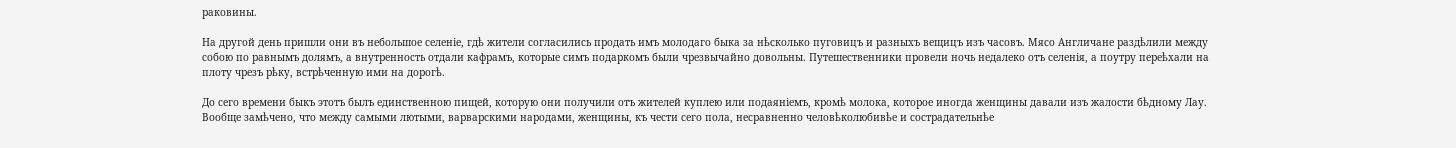раковины.

На другой день пришли они въ небольшое селеніе, гдѣ жители согласились продать имъ молодаго быка за нѣсколько пуговицъ и разныхъ вещицъ изъ часовъ. Мясо Англичане раздѣлили между собою по равнымъ долямъ, а внутренность отдали кафрамъ, которые симъ подаркомъ были чрезвычайно довольны. Путешественники провели ночь недалеко отъ селенія, а поутру переѣхали на плоту чрезъ рѣку, встрѣченную ими на дорогѣ.

До сего времени быкъ этотъ былъ единственною пищей, которую они получили отъ жителей куплею или подаяніемъ, кромѣ молока, которое иногда женщины давали изъ жалости бѣдному Лау. Вообще замѣчено, что между самыми лютыми, варварскими народами, женщины, къ чести сего пола, несравненно человѣколюбивѣе и сострадательнѣе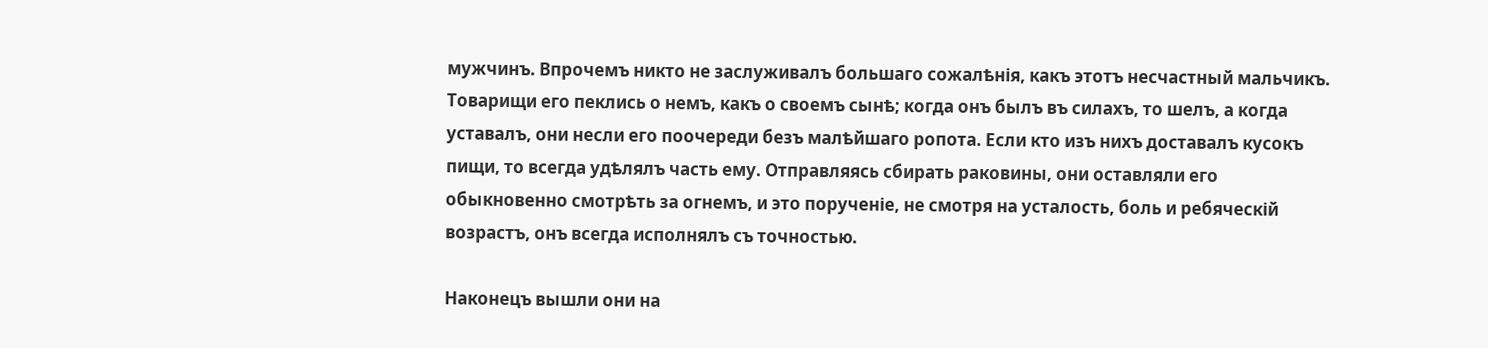мужчинъ. Впрочемъ никто не заслуживалъ большаго сожалѣнія, какъ этотъ несчастный мальчикъ. Товарищи его пеклись о немъ, какъ о своемъ сынѣ; когда онъ былъ въ силахъ, то шелъ, а когда уставалъ, они несли его поочереди безъ малѣйшаго ропота. Если кто изъ нихъ доставалъ кусокъ пищи, то всегда удѣлялъ часть ему. Отправляясь сбирать раковины, они оставляли его обыкновенно смотрѣть за огнемъ, и это порученіе, не смотря на усталость, боль и ребяческій возрастъ, онъ всегда исполнялъ съ точностью.

Наконецъ вышли они на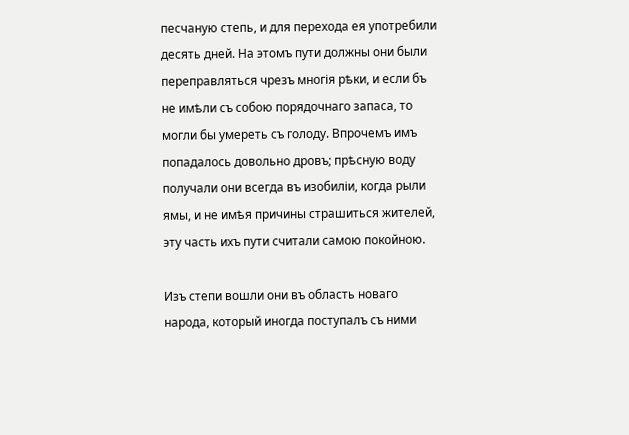песчаную степь, и для перехода ея употребили десять дней. На этомъ пути должны они были переправляться чрезъ многія рѣки, и если бъ не имѣли съ собою порядочнаго запаса, то могли бы умереть съ голоду. Впрочемъ имъ попадалось довольно дровъ; прѣсную воду получали они всегда въ изобиліи, когда рыли ямы, и не имѣя причины страшиться жителей, эту часть ихъ пути считали самою покойною.

Изъ степи вошли они въ область новаго народа, который иногда поступалъ съ ними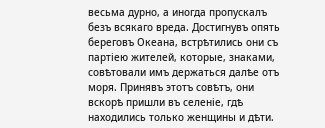весьма дурно, а иногда пропускалъ безъ всякаго вреда. Достигнувъ опять береговъ Океана, встрѣтились они съ партіею жителей, которые, знаками, совѣтовали имъ держаться далѣе отъ моря. Принявъ этотъ совѣтъ, они вскорѣ пришли въ селеніе, гдѣ находились только женщины и дѣти.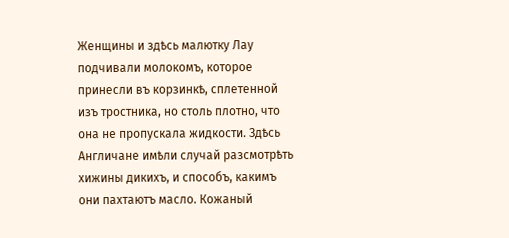Женщины и здѣсь малютку Лау подчивали молокомъ, которое принесли въ корзинкѣ, сплетенной изъ тростника, но столь плотно, что она не пропускала жидкости. Здѣсь Англичане имѣли случай разсмотрѣть хижины дикихъ, и способъ, какимъ они пахтаютъ масло. Кожаный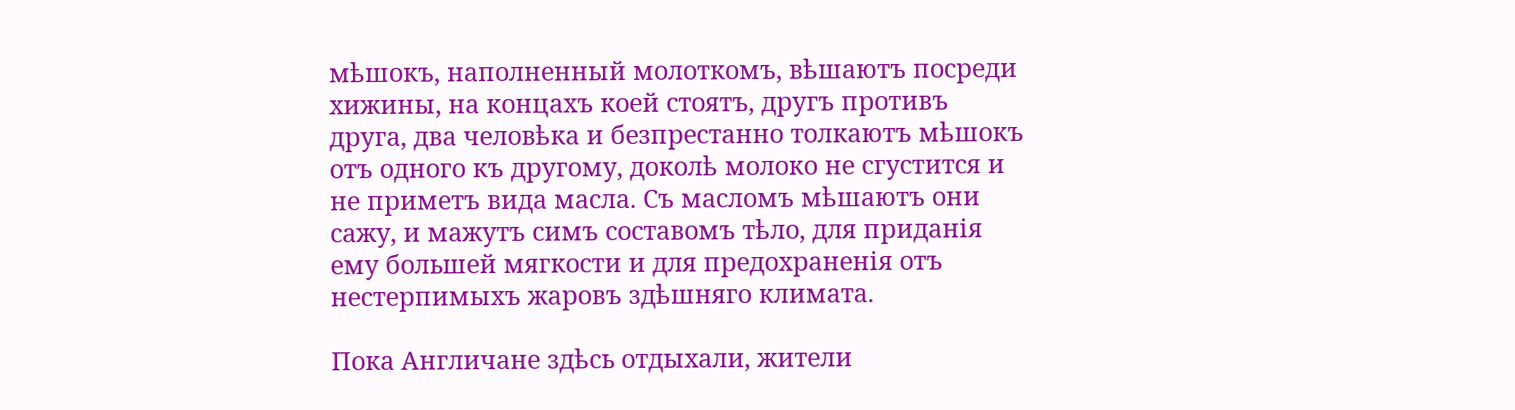мѣшокъ, наполненный молоткомъ, вѣшаютъ посреди хижины, на концахъ коей стоятъ, другъ противъ друга, два человѣка и безпрестанно толкаютъ мѣшокъ отъ одного къ другому, доколѣ молоко не сгустится и не приметъ вида масла. Съ масломъ мѣшаютъ они сажу, и мажутъ симъ составомъ тѣло, для приданія ему большей мягкости и для предохраненія отъ нестерпимыхъ жаровъ здѣшняго климата.

Пока Англичане здѣсь отдыхали, жители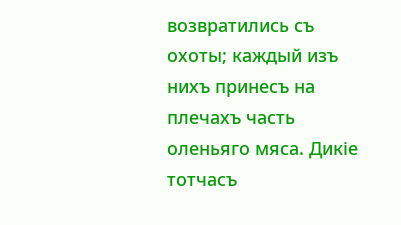возвратились съ охоты; каждый изъ нихъ принесъ на плечахъ часть оленьяго мяса. Дикіе тотчасъ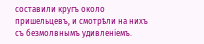составили кругъ около пришельцевъ, и смотрѣли на нихъ съ безмолвнымъ удивленіемъ.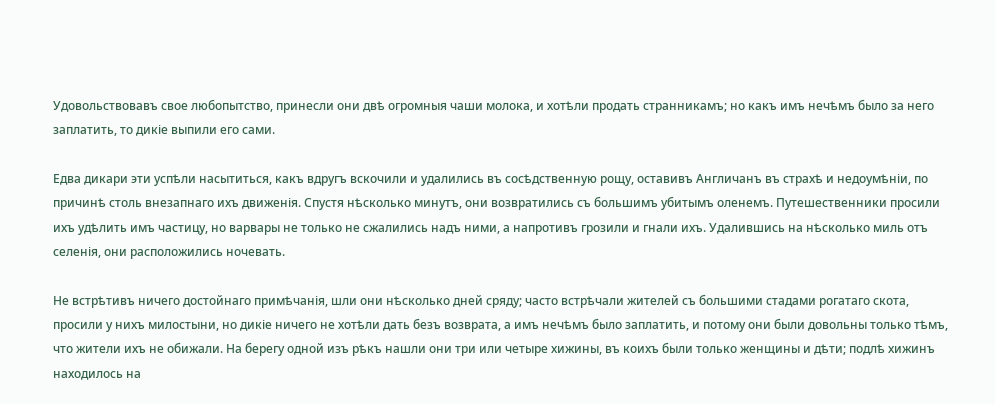Удовольствовавъ свое любопытство, принесли они двѣ огромныя чаши молока, и хотѣли продать странникамъ; но какъ имъ нечѣмъ было за него заплатить, то дикіе выпили его сами.

Едва дикари эти успѣли насытиться, какъ вдругъ вскочили и удалились въ сосѣдственную рощу, оставивъ Англичанъ въ страхѣ и недоумѣніи, по причинѣ столь внезапнаго ихъ движенія. Спустя нѣсколько минутъ, они возвратились съ большимъ убитымъ оленемъ. Путешественники просили ихъ удѣлить имъ частицу, но варвары не только не сжалились надъ ними, а напротивъ грозили и гнали ихъ. Удалившись на нѣсколько миль отъ селенія, они расположились ночевать.

Не встрѣтивъ ничего достойнаго примѣчанія, шли они нѣсколько дней сряду; часто встрѣчали жителей съ большими стадами рогатаго скота, просили у нихъ милостыни, но дикіе ничего не хотѣли дать безъ возврата, а имъ нечѣмъ было заплатить, и потому они были довольны только тѣмъ, что жители ихъ не обижали. На берегу одной изъ рѣкъ нашли они три или четыре хижины, въ коихъ были только женщины и дѣти; подлѣ хижинъ находилось на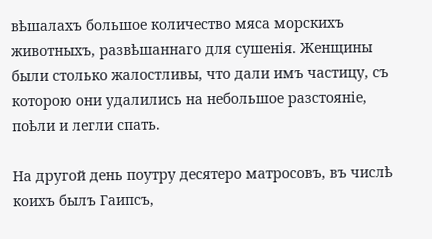вѣшалахъ большое количество мяса морскихъ животныхъ, развѣшаннаго для сушенія. Женщины были столько жалостливы, что дали имъ частицу, съ которою они удалились на небольшое разстояніе, поѣли и легли спать.

На другой день поутру десятеро матросовъ, въ числѣ коихъ былъ Гаипсъ,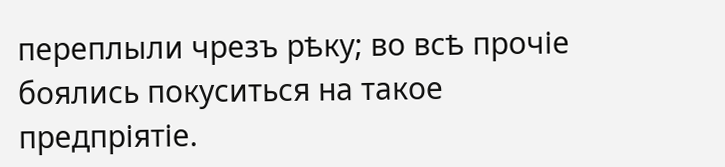переплыли чрезъ рѣку; во всѣ прочіе боялись покуситься на такое предпріятіе.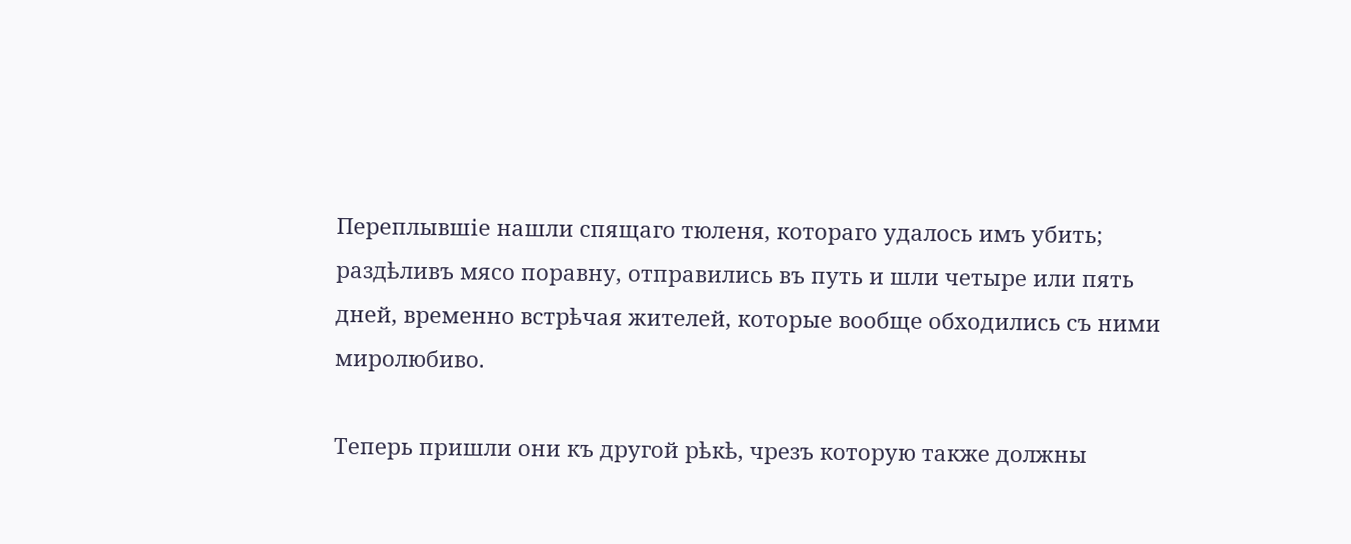Переплывшіе нашли спящаго тюленя, котораго удалось имъ убить; раздѣливъ мясо поравну, отправились въ путь и шли четыре или пять дней, временно встрѣчая жителей, которые вообще обходились съ ними миролюбиво.

Теперь пришли они къ другой рѣкѣ, чрезъ которую также должны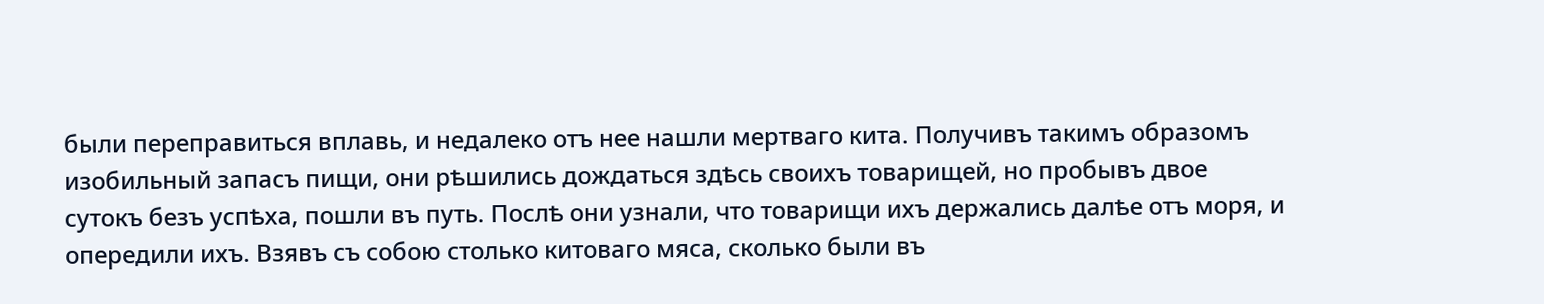были переправиться вплавь, и недалеко отъ нее нашли мертваго кита. Получивъ такимъ образомъ изобильный запасъ пищи, они рѣшились дождаться здѣсь своихъ товарищей, но пробывъ двое сутокъ безъ успѣха, пошли въ путь. Послѣ они узнали, что товарищи ихъ держались далѣе отъ моря, и опередили ихъ. Взявъ съ собою столько китоваго мяса, сколько были въ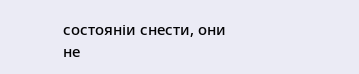состояніи снести, они не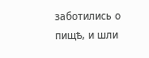заботились о пищѣ, и шли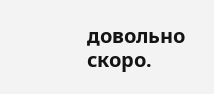довольно скоро.